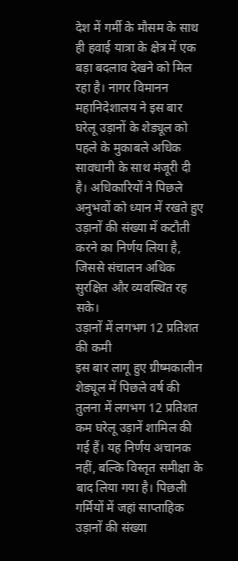देश में गर्मी के मौसम के साथ ही हवाई यात्रा के क्षेत्र में एक बड़ा बदलाव देखने को मिल रहा है। नागर विमानन महानिदेशालय ने इस बार घरेलू उड़ानों के शेड्यूल को पहले के मुकाबले अधिक सावधानी के साथ मंजूरी दी है। अधिकारियों ने पिछले अनुभवों को ध्यान में रखते हुए उड़ानों की संख्या में कटौती करने का निर्णय लिया है, जिससे संचालन अधिक सुरक्षित और व्यवस्थित रह सके।
उड़ानों में लगभग 12 प्रतिशत की कमी
इस बार लागू हुए ग्रीष्मकालीन शेड्यूल में पिछले वर्ष की तुलना में लगभग 12 प्रतिशत कम घरेलू उड़ानें शामिल की गई हैं। यह निर्णय अचानक नहीं, बल्कि विस्तृत समीक्षा के बाद लिया गया है। पिछली गर्मियों में जहां साप्ताहिक उड़ानों की संख्या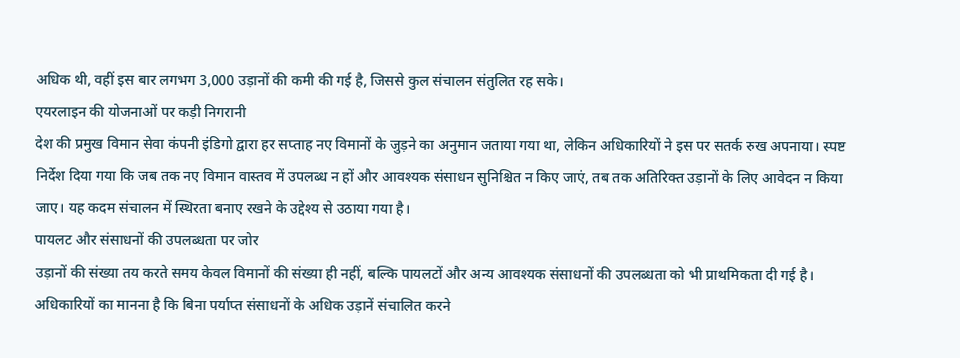अधिक थी, वहीं इस बार लगभग 3,000 उड़ानों की कमी की गई है, जिससे कुल संचालन संतुलित रह सके।
एयरलाइन की योजनाओं पर कड़ी निगरानी
देश की प्रमुख विमान सेवा कंपनी इंडिगो द्वारा हर सप्ताह नए विमानों के जुड़ने का अनुमान जताया गया था, लेकिन अधिकारियों ने इस पर सतर्क रुख अपनाया। स्पष्ट निर्देश दिया गया कि जब तक नए विमान वास्तव में उपलब्ध न हों और आवश्यक संसाधन सुनिश्चित न किए जाएं, तब तक अतिरिक्त उड़ानों के लिए आवेदन न किया जाए। यह कदम संचालन में स्थिरता बनाए रखने के उद्देश्य से उठाया गया है।
पायलट और संसाधनों की उपलब्धता पर जोर
उड़ानों की संख्या तय करते समय केवल विमानों की संख्या ही नहीं, बल्कि पायलटों और अन्य आवश्यक संसाधनों की उपलब्धता को भी प्राथमिकता दी गई है। अधिकारियों का मानना है कि बिना पर्याप्त संसाधनों के अधिक उड़ानें संचालित करने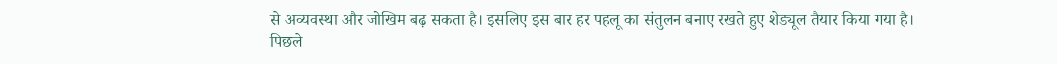से अव्यवस्था और जोखिम बढ़ सकता है। इसलिए इस बार हर पहलू का संतुलन बनाए रखते हुए शेड्यूल तैयार किया गया है।
पिछले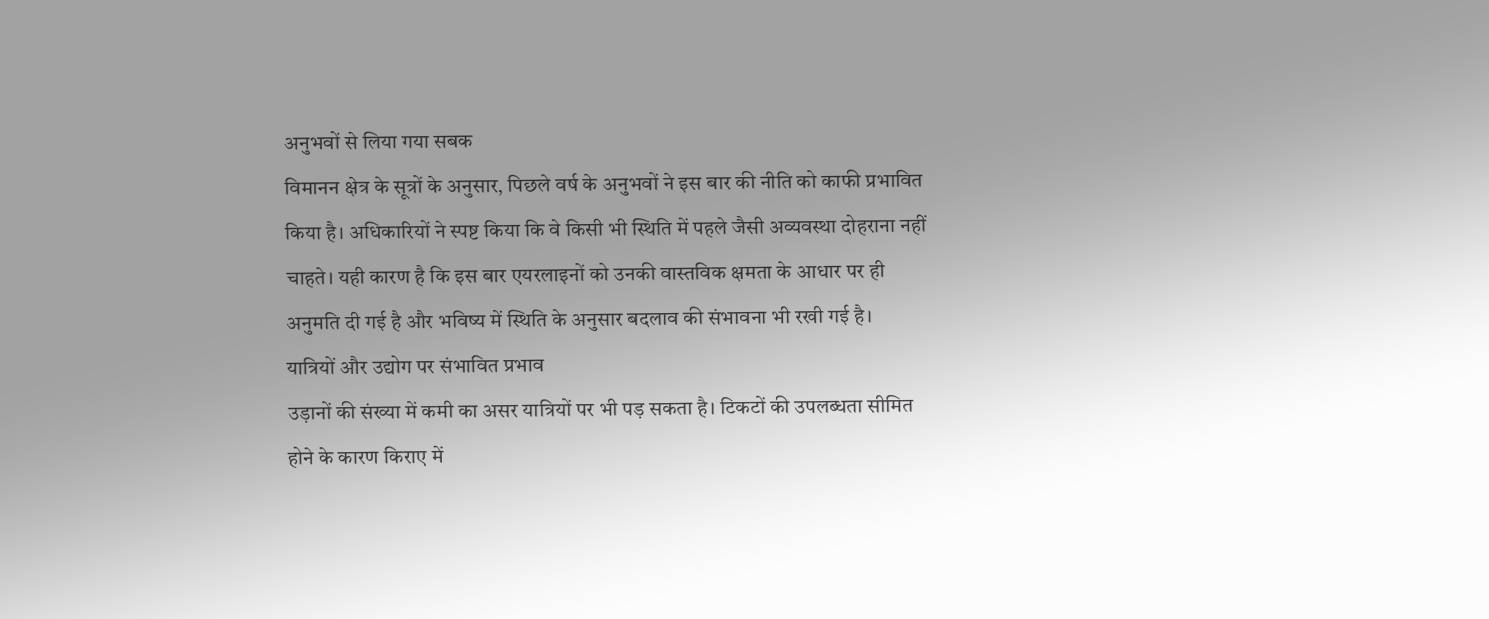अनुभवों से लिया गया सबक
विमानन क्षेत्र के सूत्रों के अनुसार, पिछले वर्ष के अनुभवों ने इस बार की नीति को काफी प्रभावित किया है। अधिकारियों ने स्पष्ट किया कि वे किसी भी स्थिति में पहले जैसी अव्यवस्था दोहराना नहीं चाहते। यही कारण है कि इस बार एयरलाइनों को उनकी वास्तविक क्षमता के आधार पर ही अनुमति दी गई है और भविष्य में स्थिति के अनुसार बदलाव की संभावना भी रखी गई है।
यात्रियों और उद्योग पर संभावित प्रभाव
उड़ानों की संख्या में कमी का असर यात्रियों पर भी पड़ सकता है। टिकटों की उपलब्धता सीमित होने के कारण किराए में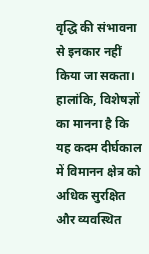वृद्धि की संभावना से इनकार नहीं किया जा सकता। हालांकि, विशेषज्ञों का मानना है कि यह कदम दीर्घकाल में विमानन क्षेत्र को अधिक सुरक्षित और व्यवस्थित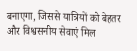बनाएगा, जिससे यात्रियों को बेहतर और विश्वसनीय सेवाएं मिल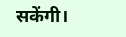सकेंगी।